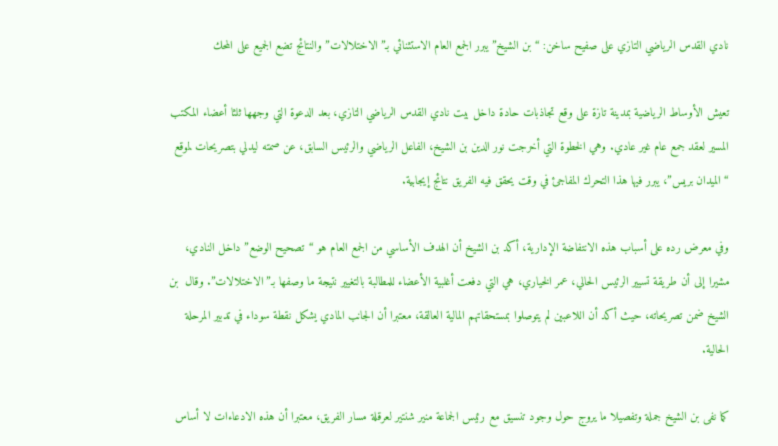نادي القدس الرياضي التازي على صفيح ساخن: “بن الشيخ” يبرر الجمع العام الاستثنائي بـ”الاختلالات” والنتائج تضع الجميع على المحك

تعيش الأوساط الرياضية بمدينة تازة على وقع تجاذبات حادة داخل بيت نادي القدس الرياضي التازي، بعد الدعوة التي وجهها ثلثا أعضاء المكتب المسير لعقد جمع عام غير عادي. وهي الخطوة التي أخرجت نور الدين بن الشيخ، الفاعل الرياضي والرئيس السابق، عن صمته ليدلي بتصريحات لموقع “الميدان بريس”، يبرر فيها هذا التحرك المفاجئ في وقت يحقق فيه الفريق نتائج إيجابية.

وفي معرض رده على أسباب هذه الانتفاضة الإدارية، أكد بن الشيخ أن الهدف الأساسي من الجمع العام هو “تصحيح الوضع” داخل النادي، مشيرا إلى أن طريقة تسيير الرئيس الحالي، عمر الخياري، هي التي دفعت أغلبية الأعضاء للمطالبة بالتغيير نتيجة ما وصفها بـ”الاختلالات”. وقال  بن الشيخ ضمن تصريحاته، حيث أكد أن اللاعبين لم يتوصلوا بمستحقاتهم المالية العالقة، معتبرا أن الجانب المادي يشكل نقطة سوداء في تدبير المرحلة الحالية.

كما نفى بن الشيخ جملة وتفصيلا ما يروج حول وجود تنسيق مع رئيس الجماعة منير شنتير لعرقلة مسار الفريق، معتبرا أن هذه الادعاءات لا أساس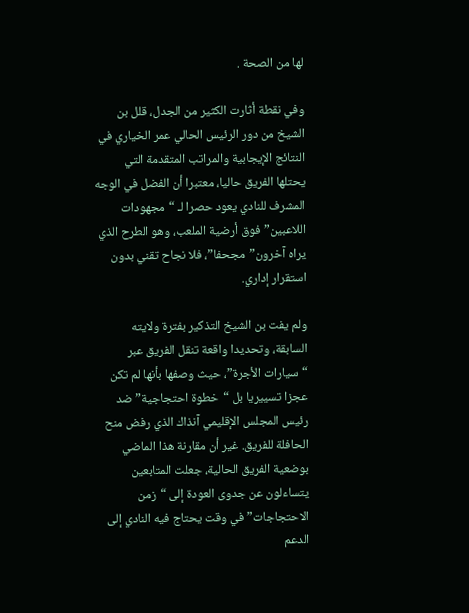لها من الصحة .

وفي نقطة أثارت الكثير من الجدل، قلل بن الشيخ من دور الرئيس الحالي عمر الخياري في النتائج الإيجابية والمراتب المتقدمة التي يحتلها الفريق حاليا، معتبرا أن الفضل في الوجه المشرف للنادي يعود حصرا لـ “مجهودات اللاعبين” فوق أرضية الملعب، وهو الطرح الذي يراه آخرون”مجحفا”، فلا نجاح تقني بدون استقرار إداري.

ولم يفت بن الشيخ التذكير بفترة ولايته السابقة، وتحديدا واقعة تنقل الفريق عبر “سيارات الأجرة”، حيث وصفها بأنها لم تكن عجزا تسييريا بل “خطوة احتجاجية” ضد رئيس المجلس الإقليمي آنذاك الذي رفض منح الحافلة للفريق. غير أن مقارنة هذا الماضي بوضعية الفريق الحالية، جعلت المتابعين يتساءلون عن جدوى العودة إلى “زمن الاحتجاجات” في وقت يحتاج فيه النادي إلى الدعم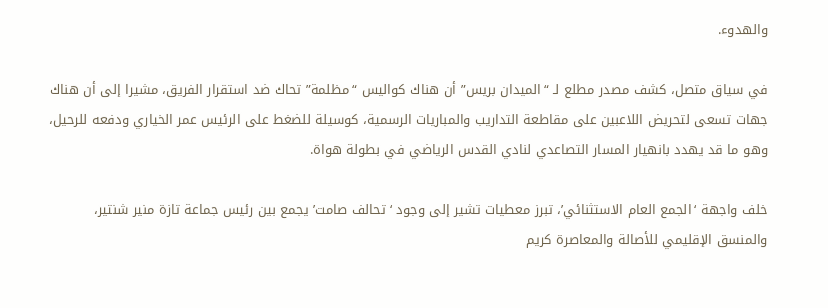والهدوء.

في سياق متصل، كشف مصدر مطلع لـ “الميدان بريس” أن هناك كواليس “مظلمة” تحاك ضد استقرار الفريق، مشيرا إلى أن هناك جهات تسعى لتحريض اللاعبين على مقاطعة التداريب والمباريات الرسمية، كوسيلة للضغط على الرئيس عمر الخياري ودفعه للرحيل، وهو ما قد يهدد بانهيار المسار التصاعدي لنادي القدس الرياضي في بطولة هواة.

خلف واجهة ‘الجمع العام الاستثنائي’، تبرز معطيات تشير إلى وجود ‘تحالف صامت’ يجمع بين رئيس جماعة تازة منير شنتير، والمنسق الإقليمي للأصالة والمعاصرة كريم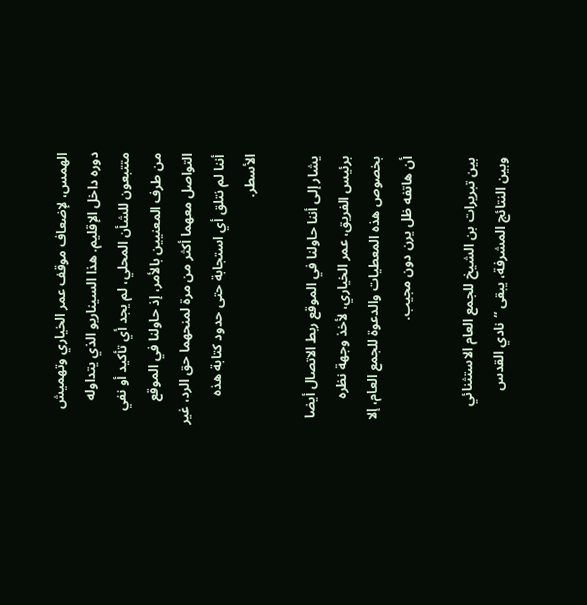الهمس، لإضعاف موقف عمر الخياري وتهميش دوره داخل الإقليم. هذا السيناريو الذي يتداوله متتبعون للشأن المحلي، لم يجد أي تأكيد أو نفي من طرف المعنيين بالأمر، إذ حاولنا في الموقع التواصل معهما أكثر من مرة لمنحهما حق الرد، غير أننا لم نتلق أي استجابة حتى حدود كتابة هذه الأسطر.

يشار إلى أننا حاولنا في الموقع ربط الاتصال أيضا برئيس الفريق، عمر الخياري، لأخذ وجهة نظره بخصوص هذه المعطيات والدعوة للجمع العام، إلا أن هاتفه ظل يرن دون مجيب.

بين تبريرات بن الشيخ للجمع العام الاستثنائي وبين النتائج المشرفة، يبقى “نادي القدس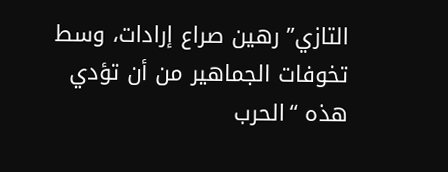التازي” رهين صراع إرادات، وسط تخوفات الجماهير من أن تؤدي هذه “الحرب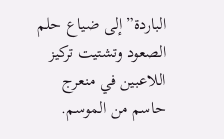الباردة” إلى ضياع حلم الصعود وتشتيت تركيز اللاعبين في منعرج حاسم من الموسم.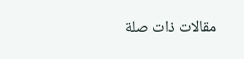مقالات ذات صلة